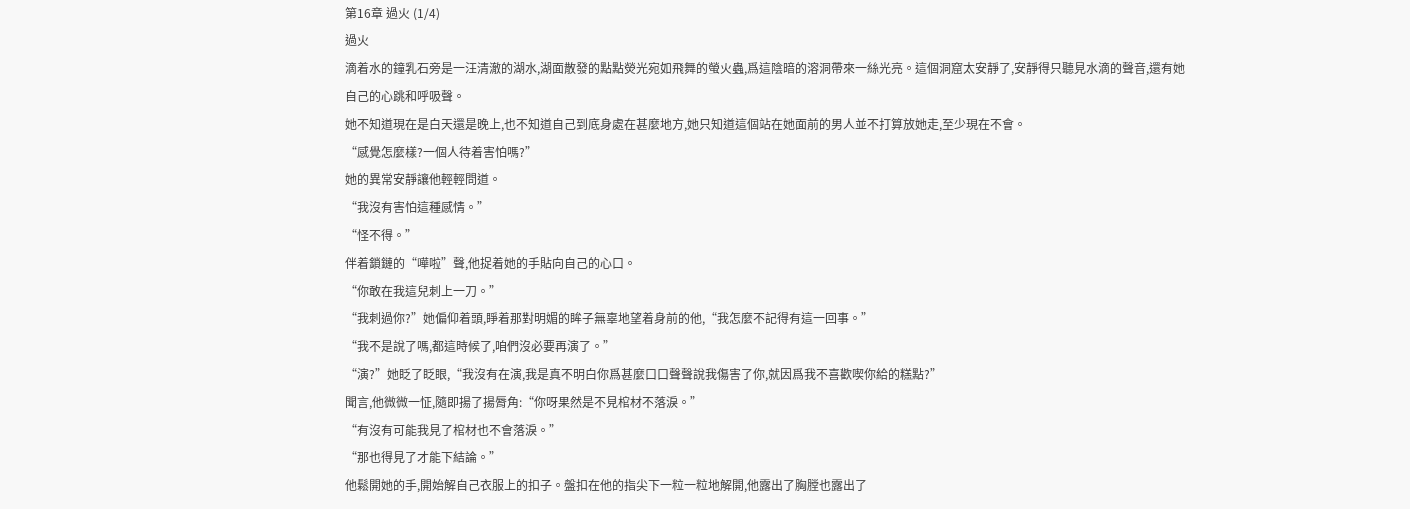第16章 過火 (1/4)
過火
滴着水的鐘乳石旁是一汪清澈的湖水,湖面散發的點點熒光宛如飛舞的螢火蟲,爲這陰暗的溶洞帶來一絲光亮。這個洞窟太安靜了,安靜得只聽見水滴的聲音,還有她自己的心跳和呼吸聲。
她不知道現在是白天還是晚上,也不知道自己到底身處在甚麼地方,她只知道這個站在她面前的男人並不打算放她走,至少現在不會。
“感覺怎麼樣?一個人待着害怕嗎?”
她的異常安靜讓他輕輕問道。
“我沒有害怕這種感情。”
“怪不得。”
伴着鎖鏈的“嘩啦”聲,他捉着她的手貼向自己的心口。
“你敢在我這兒刺上一刀。”
“我刺過你?”她偏仰着頭,睜着那對明媚的眸子無辜地望着身前的他,“我怎麼不記得有這一回事。”
“我不是說了嗎,都這時候了,咱們沒必要再演了。”
“演?”她眨了眨眼,“我沒有在演,我是真不明白你爲甚麼口口聲聲說我傷害了你,就因爲我不喜歡喫你給的糕點?”
聞言,他微微一怔,隨即揚了揚脣角:“你呀果然是不見棺材不落淚。”
“有沒有可能我見了棺材也不會落淚。”
“那也得見了才能下結論。”
他鬆開她的手,開始解自己衣服上的扣子。盤扣在他的指尖下一粒一粒地解開,他露出了胸膛也露出了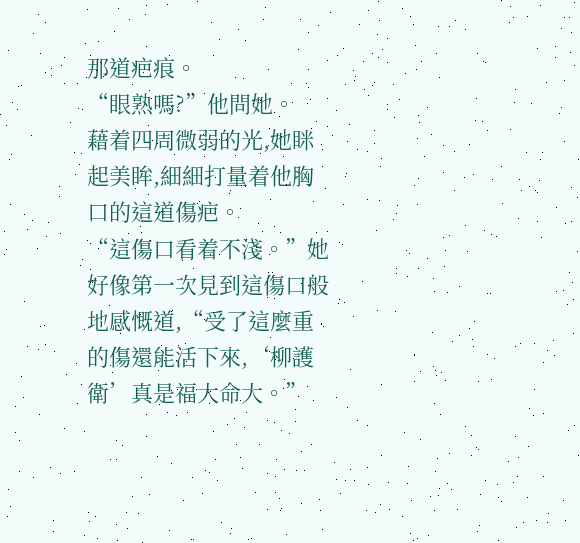那道疤痕。
“眼熟嗎?”他問她。
藉着四周微弱的光,她眯起美眸,細細打量着他胸口的這道傷疤。
“這傷口看着不淺。”她好像第一次見到這傷口般地感慨道,“受了這麼重的傷還能活下來,‘柳護衛’真是福大命大。”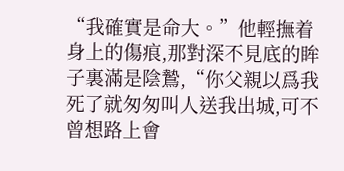“我確實是命大。”他輕撫着身上的傷痕,那對深不見底的眸子裏滿是陰鷙,“你父親以爲我死了就匆匆叫人送我出城,可不曾想路上會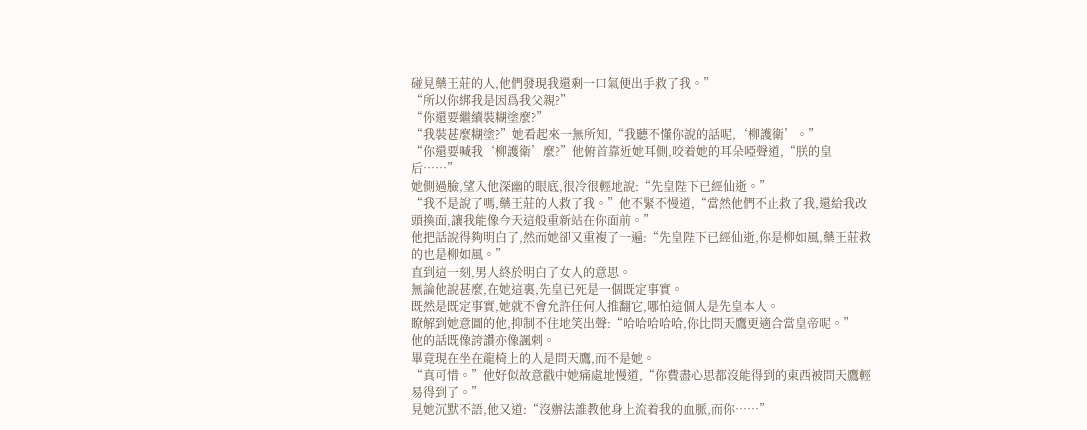碰見藥王莊的人,他們發現我還剩一口氣便出手救了我。”
“所以你綁我是因爲我父親?”
“你還要繼續裝糊塗麼?”
“我裝甚麼糊塗?”她看起來一無所知,“我聽不懂你說的話呢,‘柳護衛’。”
“你還要喊我‘柳護衛’麼?”他俯首靠近她耳側,咬着她的耳朵啞聲道,“朕的皇后……”
她側過臉,望入他深幽的眼底,很冷很輕地說:“先皇陛下已經仙逝。”
“我不是說了嗎,藥王莊的人救了我。”他不緊不慢道,“當然他們不止救了我,還給我改頭換面,讓我能像今天這般重新站在你面前。”
他把話說得夠明白了,然而她卻又重複了一遍:“先皇陛下已經仙逝,你是柳如風,藥王莊救的也是柳如風。”
直到這一刻,男人終於明白了女人的意思。
無論他說甚麼,在她這裏,先皇已死是一個既定事實。
既然是既定事實,她就不會允許任何人推翻它,哪怕這個人是先皇本人。
瞭解到她意圖的他,抑制不住地笑出聲:“哈哈哈哈哈,你比問天鷹更適合當皇帝呢。”
他的話既像誇讚亦像諷刺。
畢竟現在坐在龍椅上的人是問天鷹,而不是她。
“真可惜。”他好似故意戳中她痛處地慢道,“你費盡心思都沒能得到的東西被問天鷹輕易得到了。”
見她沉默不語,他又道:“沒辦法誰教他身上流着我的血脈,而你……”